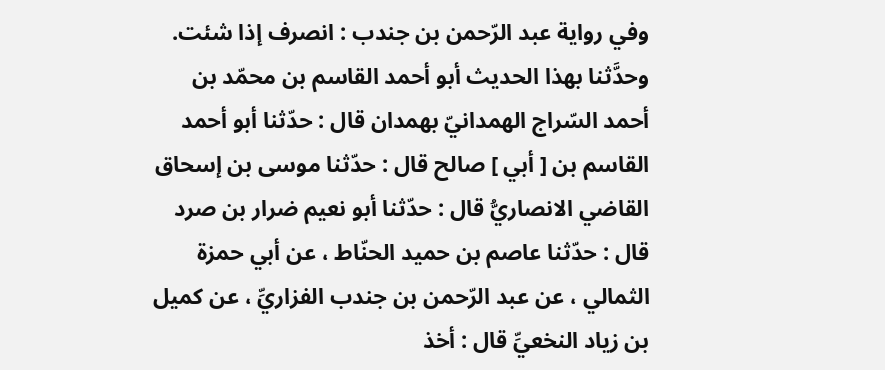وفي رواية عبد الرّحمن بن جندب : انصرف إذا شئت.
وحدَّثنا بهذا الحديث أبو أحمد القاسم بن محمّد بن أحمد السّراج الهمدانيّ بهمدان قال : حدّثنا أبو أحمد القاسم بن [ أبي ] صالح قال : حدّثنا موسى بن إسحاق القاضي الانصاريُّ قال : حدّثنا أبو نعيم ضرار بن صرد قال : حدّثنا عاصم بن حميد الحنّاط ، عن أبي حمزة الثمالي ، عن عبد الرّحمن بن جندب الفزاريِّ ، عن كميل بن زياد النخعيِّ قال : أخذ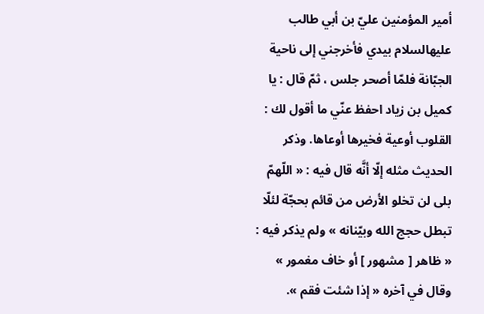أمير المؤمنين عليّ بن أبي طالب عليهالسلام بيدي فأخرجني إلى ناحية الجبّانة فلمّا أصحر جلس ، ثمّ قال : يا كميل بن زياد احفظ عنّي ما أقول لك : القلوب أوعية فخيرها أوعاها. وذكر الحديث مثله إلّا أنَّه قال فيه : « اللّهمّ بلى لن تخلو الأرض من قائم بحجّة لئلّا تبطل حجج الله وبيّنانه » ولم يذكر فيه : « ظاهر [ مشهور ] أو خاف مغمور » وقال في آخره « إذا شئت فقم ».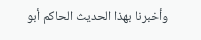وأخبرنا بهذا الحديث الحاكم أبو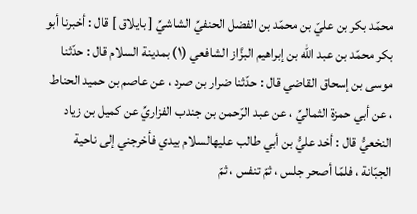محمّد بكر بن عليّ بن محمّد بن الفضل الحنفيِّ الشاشيِّ [ بايلاق ] قال : أخبرنا أبو بكر محمّد بن عبد الله بن إبراهيم البزَّاز الشافعي (١) بمدينة السلام قال : حدّثنا موسى بن إسحاق القاضي قال : حدّثنا ضرار بن صرد ، عن عاصم بن حميد الحناط ، عن أبي حمزة الثماليِّ ، عن عبد الرّحمن بن جندب الفزاريِّ عن كميل بن زياد النخعيُّ قال : أخد عليُّ بن أبي طالب عليهالسلام بيدي فأخرجني إلى ناحية الجبّانة ، فلمّا أصحر جلس ، ثمّ تنفس ، ثمّ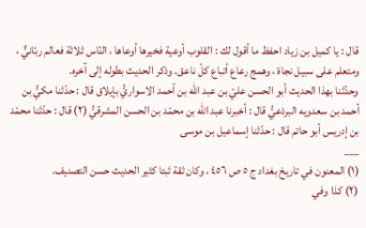قال : يا كميل بن زياد احفظ ما أقول لك : القلوب أوعية فخيرها أوعاها ، النّاس ثلاثة فعالم ربّانيٌّ ، ومتعلم على سبيل نجاة ، وهمج رعاع أتباع كلّ ناعق. وذكر الحديث بطوله إلى آخره.
وحدّثنا بهذا الحديث أبو الحسن عليّ بن عبد الله بن أحمد الاسواريُّ بإيلاق قال : حدّثنا مكيُّ بن أحمد بن سعدويه البرذعيُّ قال : أخبرنا عبد الله بن محمّد بن الحسن المشرقيُّ (٢) قال : حدّثنا محمّد بن إدريس أبو حاتم قال : حدّثنا إسماعيل بن موسى
___
(١) المعنون في تاريخ بغداد ج ٥ ص ٤٥٦ ، وكان ثقة ثبتا كثير الحديث حسن التصنيف.
(٢) كذا وفي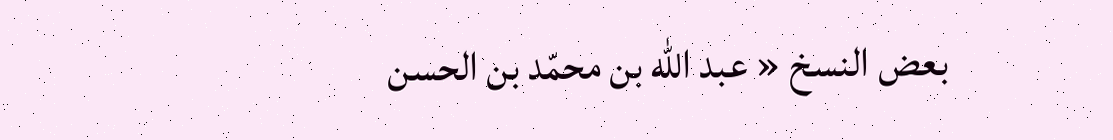بعض النسخ « عبد الله بن محمّد بن الحسن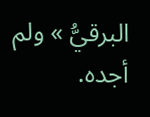البرقيُّ » ولم أجده.